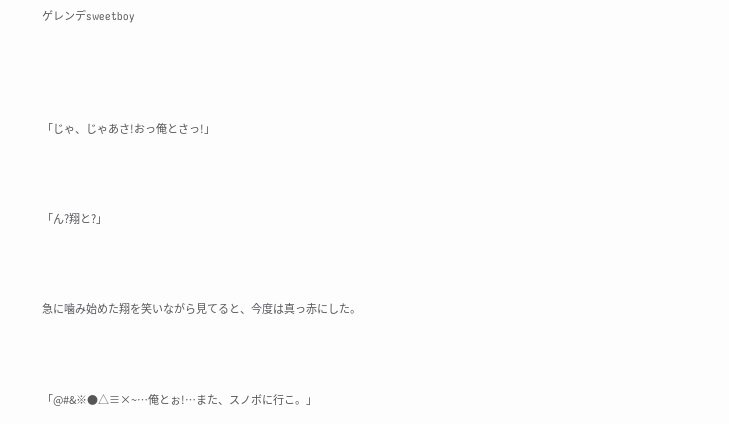ゲレンデsweetboy




「じゃ、じゃあさ!おっ俺とさっ!」



「ん?翔と?」



急に噛み始めた翔を笑いながら見てると、今度は真っ赤にした。



「@#&※●△≡×~…俺とぉ!…また、スノボに行こ。」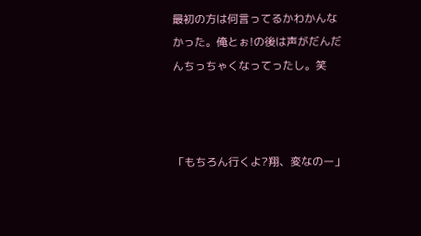最初の方は何言ってるかわかんなかった。俺とぉ!の後は声がだんだんちっちゃくなってったし。笑



「もちろん行くよ?翔、変なのー」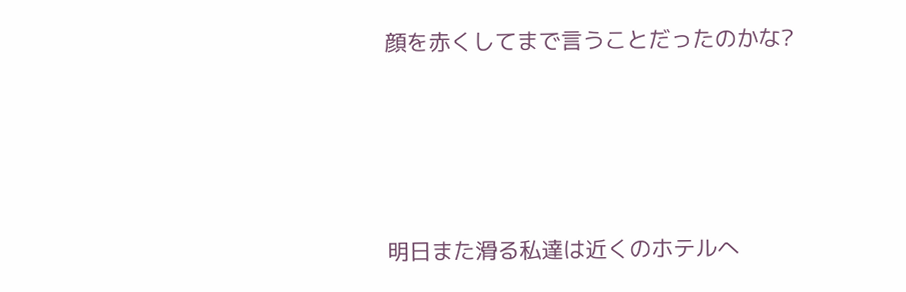顔を赤くしてまで言うことだったのかな?




明日また滑る私達は近くのホテルへ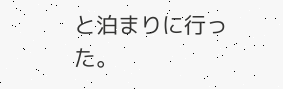と泊まりに行った。